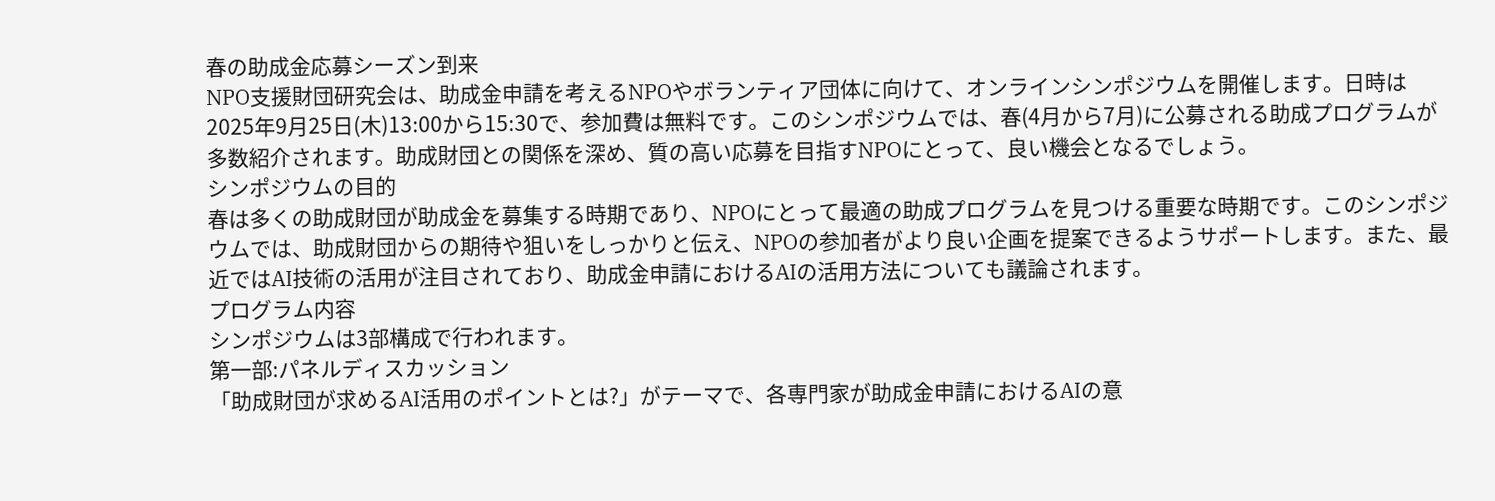春の助成金応募シーズン到来
NPO支援財団研究会は、助成金申請を考えるNPOやボランティア団体に向けて、オンラインシンポジウムを開催します。日時は2025年9月25日(木)13:00から15:30で、参加費は無料です。このシンポジウムでは、春(4月から7月)に公募される助成プログラムが多数紹介されます。助成財団との関係を深め、質の高い応募を目指すNPOにとって、良い機会となるでしょう。
シンポジウムの目的
春は多くの助成財団が助成金を募集する時期であり、NPOにとって最適の助成プログラムを見つける重要な時期です。このシンポジウムでは、助成財団からの期待や狙いをしっかりと伝え、NPOの参加者がより良い企画を提案できるようサポートします。また、最近ではAI技術の活用が注目されており、助成金申請におけるAIの活用方法についても議論されます。
プログラム内容
シンポジウムは3部構成で行われます。
第一部:パネルディスカッション
「助成財団が求めるAI活用のポイントとは?」がテーマで、各専門家が助成金申請におけるAIの意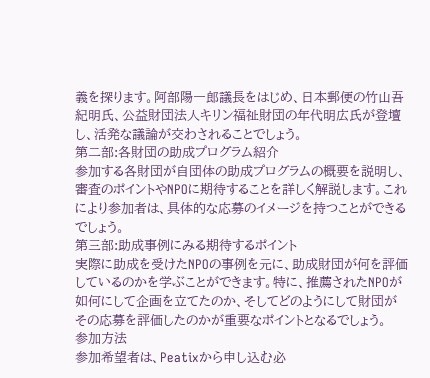義を探ります。阿部陽一郎議長をはじめ、日本郵便の竹山吾紀明氏、公益財団法人キリン福祉財団の年代明広氏が登壇し、活発な議論が交わされることでしょう。
第二部:各財団の助成プログラム紹介
参加する各財団が自団体の助成プログラムの概要を説明し、審査のポイントやNPOに期待することを詳しく解説します。これにより参加者は、具体的な応募のイメージを持つことができるでしょう。
第三部:助成事例にみる期待するポイント
実際に助成を受けたNPOの事例を元に、助成財団が何を評価しているのかを学ぶことができます。特に、推薦されたNPOが如何にして企画を立てたのか、そしてどのようにして財団がその応募を評価したのかが重要なポイントとなるでしょう。
参加方法
参加希望者は、Peatixから申し込む必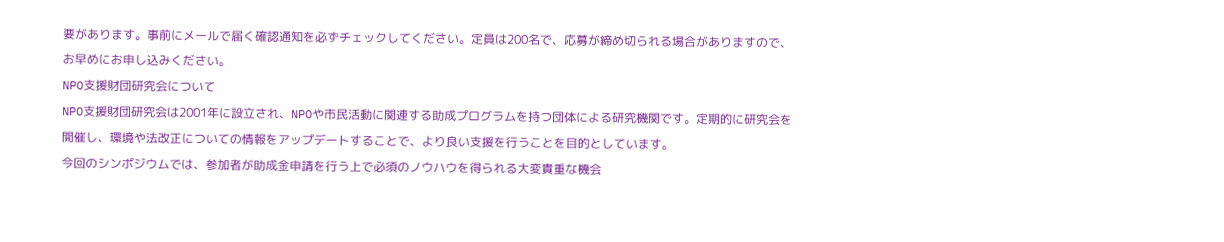要があります。事前にメールで届く確認通知を必ずチェックしてください。定員は200名で、応募が締め切られる場合がありますので、お早めにお申し込みください。
NPO支援財団研究会について
NPO支援財団研究会は2001年に設立され、NPOや市民活動に関連する助成プログラムを持つ団体による研究機関です。定期的に研究会を開催し、環境や法改正についての情報をアップデートすることで、より良い支援を行うことを目的としています。
今回のシンポジウムでは、参加者が助成金申請を行う上で必須のノウハウを得られる大変貴重な機会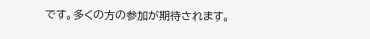です。多くの方の参加が期待されます。